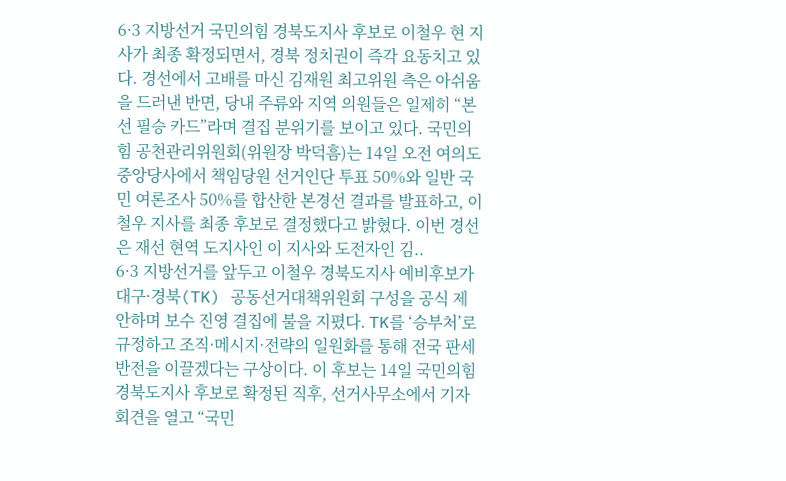6·3 지방선거 국민의힘 경북도지사 후보로 이철우 현 지사가 최종 확정되면서, 경북 정치권이 즉각 요동치고 있다. 경선에서 고배를 마신 김재원 최고위원 측은 아쉬움을 드러낸 반면, 당내 주류와 지역 의원들은 일제히 “본선 필승 카드”라며 결집 분위기를 보이고 있다. 국민의힘 공천관리위원회(위원장 박덕흠)는 14일 오전 여의도 중앙당사에서 책임당원 선거인단 투표 50%와 일반 국민 여론조사 50%를 합산한 본경선 결과를 발표하고, 이철우 지사를 최종 후보로 결정했다고 밝혔다. 이번 경선은 재선 현역 도지사인 이 지사와 도전자인 김..
6·3 지방선거를 앞두고 이철우 경북도지사 예비후보가 대구·경북(TK) 공동선거대책위원회 구성을 공식 제안하며 보수 진영 결집에 불을 지폈다. TK를 ‘승부처’로 규정하고 조직·메시지·전략의 일원화를 통해 전국 판세 반전을 이끌겠다는 구상이다. 이 후보는 14일 국민의힘 경북도지사 후보로 확정된 직후, 선거사무소에서 기자회견을 열고 “국민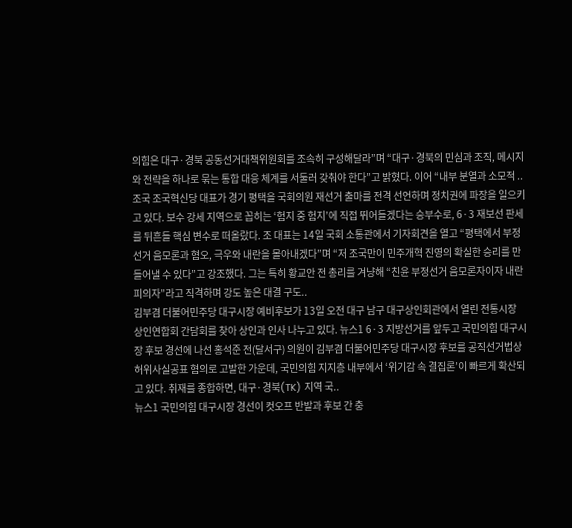의힘은 대구·경북 공동선거대책위원회를 조속히 구성해달라”며 “대구·경북의 민심과 조직, 메시지와 전략을 하나로 묶는 통합 대응 체계를 서둘러 갖춰야 한다”고 밝혔다. 이어 “내부 분열과 소모적 ..
조국 조국혁신당 대표가 경기 평택을 국회의원 재선거 출마를 전격 선언하며 정치권에 파장을 일으키고 있다. 보수 강세 지역으로 꼽히는 ‘험지 중 험지’에 직접 뛰어들겠다는 승부수로, 6·3 재보선 판세를 뒤흔들 핵심 변수로 떠올랐다. 조 대표는 14일 국회 소통관에서 기자회견을 열고 “평택에서 부정선거 음모론과 혐오, 극우와 내란을 몰아내겠다”며 “저 조국만이 민주개혁 진영의 확실한 승리를 만들어낼 수 있다”고 강조했다. 그는 특히 황교안 전 총리를 겨냥해 “친윤 부정선거 음모론자이자 내란 피의자”라고 직격하며 강도 높은 대결 구도..
김부겸 더불어민주당 대구시장 예비후보가 13일 오전 대구 남구 대구상인회관에서 열린 전통시장 상인연합회 간담회를 찾아 상인과 인사 나누고 있다. 뉴스1 6·3 지방선거를 앞두고 국민의힘 대구시장 후보 경선에 나선 홍석준 전(달서구) 의원이 김부겸 더불어민주당 대구시장 후보를 공직선거법상 허위사실공표 혐의로 고발한 가운데, 국민의힘 지지층 내부에서 ‘위기감 속 결집론’이 빠르게 확산되고 있다. 취재를 종합하면, 대구·경북(TK) 지역 국..
뉴스1 국민의힘 대구시장 경선이 컷오프 반발과 후보 간 충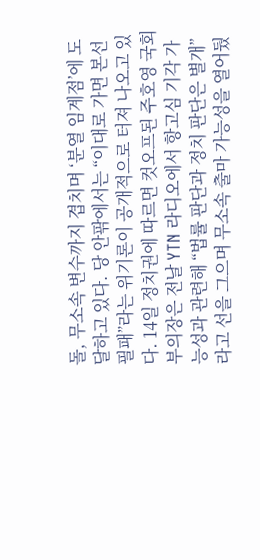돌, 무소속 변수까지 겹치며 ‘분열 임계점’에 도달하고 있다. 당 안팎에서는 “이대로 가면 본선 필패”라는 위기론이 공개적으로 터져 나오고 있다. 14일 정치권에 따르면 컷오프된 주호영 국회부의장은 전날 YTN 라디오에서 항고심 기각 가능성과 관련해 “법률 판단과 정치 판단은 별개”라고 선을 그으며 무소속 출마 가능성을 열어뒀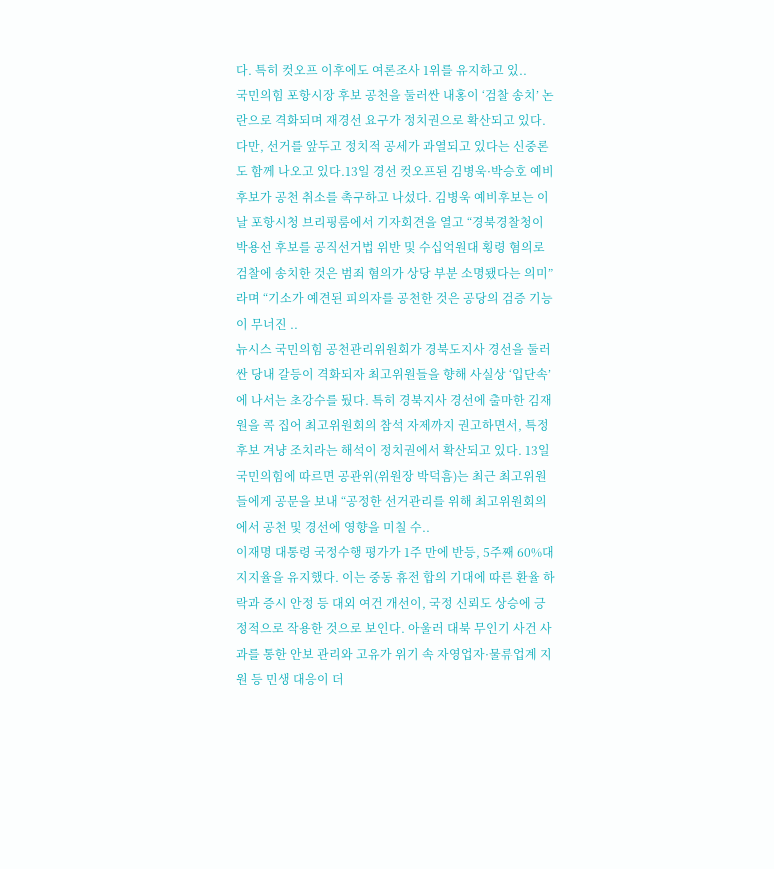다. 특히 컷오프 이후에도 여론조사 1위를 유지하고 있..
국민의힘 포항시장 후보 공천을 둘러싼 내홍이 ‘검찰 송치’ 논란으로 격화되며 재경선 요구가 정치권으로 확산되고 있다. 다만, 선거를 앞두고 정치적 공세가 과열되고 있다는 신중론도 함께 나오고 있다.13일 경선 컷오프된 김병욱·박승호 예비후보가 공천 취소를 촉구하고 나섰다. 김병욱 예비후보는 이날 포항시청 브리핑룸에서 기자회견을 열고 “경북경찰청이 박용선 후보를 공직선거법 위반 및 수십억원대 횡령 혐의로 검찰에 송치한 것은 범죄 혐의가 상당 부분 소명됐다는 의미”라며 “기소가 예견된 피의자를 공천한 것은 공당의 검증 기능이 무너진 ..
뉴시스 국민의힘 공천관리위원회가 경북도지사 경선을 둘러싼 당내 갈등이 격화되자 최고위원들을 향해 사실상 ‘입단속’에 나서는 초강수를 뒀다. 특히 경북지사 경선에 출마한 김재원을 콕 집어 최고위원회의 참석 자제까지 권고하면서, 특정 후보 겨냥 조치라는 해석이 정치권에서 확산되고 있다. 13일 국민의힘에 따르면 공관위(위원장 박덕흠)는 최근 최고위원들에게 공문을 보내 “공정한 선거관리를 위해 최고위원회의에서 공천 및 경선에 영향을 미칠 수..
이재명 대통령 국정수행 평가가 1주 만에 반등, 5주째 60%대 지지율을 유지했다. 이는 중동 휴전 합의 기대에 따른 환율 하락과 증시 안정 등 대외 여건 개선이, 국정 신뢰도 상승에 긍정적으로 작용한 것으로 보인다. 아울러 대북 무인기 사건 사과를 통한 안보 관리와 고유가 위기 속 자영업자·물류업계 지원 등 민생 대응이 더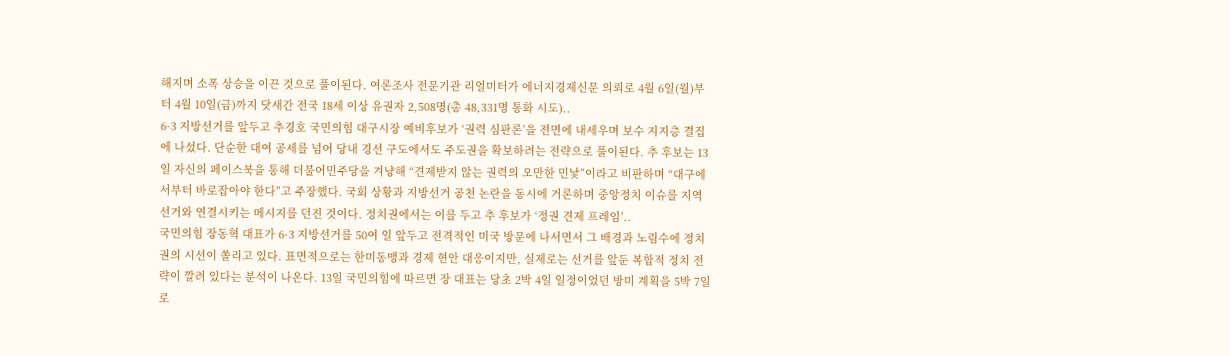해지며 소폭 상승을 이끈 것으로 풀이된다. 여론조사 전문기관 리얼미터가 에너지경제신문 의뢰로 4월 6일(월)부터 4월 10일(금)까지 닷새간 전국 18세 이상 유권자 2,508명(총 48,331명 통화 시도)..
6·3 지방선거를 앞두고 추경호 국민의힘 대구시장 예비후보가 ‘권력 심판론’을 전면에 내세우며 보수 지지층 결집에 나섰다. 단순한 대여 공세를 넘어 당내 경선 구도에서도 주도권을 확보하려는 전략으로 풀이된다. 추 후보는 13일 자신의 페이스북을 통해 더불어민주당을 겨냥해 “견제받지 않는 권력의 오만한 민낯”이라고 비판하며 “대구에서부터 바로잡아야 한다”고 주장했다. 국회 상황과 지방선거 공천 논란을 동시에 거론하며 중앙정치 이슈를 지역 선거와 연결시키는 메시지를 던진 것이다. 정치권에서는 이를 두고 추 후보가 ‘정권 견제 프레임’..
국민의힘 장동혁 대표가 6·3 지방선거를 50여 일 앞두고 전격적인 미국 방문에 나서면서 그 배경과 노림수에 정치권의 시선이 쏠리고 있다. 표면적으로는 한미동맹과 경제 현안 대응이지만, 실제로는 선거를 앞둔 복합적 정치 전략이 깔려 있다는 분석이 나온다. 13일 국민의힘에 따르면 장 대표는 당초 2박 4일 일정이었던 방미 계획을 5박 7일로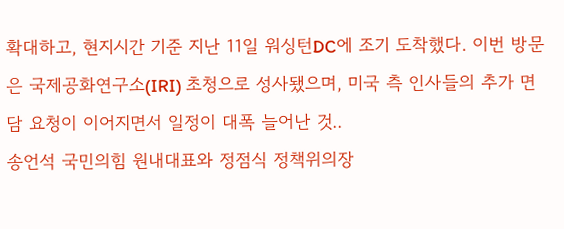확대하고, 현지시간 기준 지난 11일 워싱턴DC에 조기 도착했다. 이번 방문은 국제공화연구소(IRI) 초청으로 성사됐으며, 미국 측 인사들의 추가 면담 요청이 이어지면서 일정이 대폭 늘어난 것..
송언석 국민의힘 원내대표와 정점식 정책위의장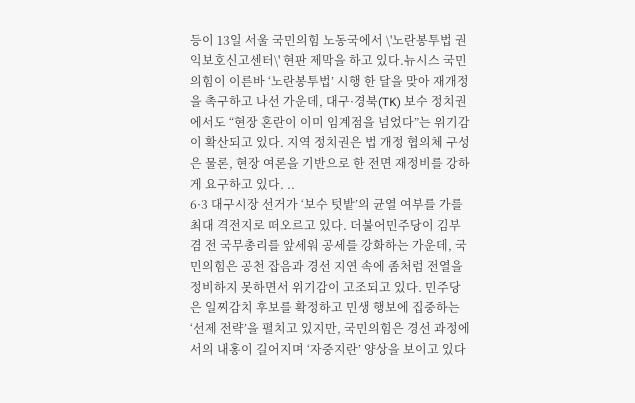등이 13일 서울 국민의힘 노동국에서 \'노란봉투법 권익보호신고센터\' 현판 제막을 하고 있다.뉴시스 국민의힘이 이른바 ‘노란봉투법’ 시행 한 달을 맞아 재개정을 촉구하고 나선 가운데, 대구·경북(TK) 보수 정치권에서도 “현장 혼란이 이미 임계점을 넘었다”는 위기감이 확산되고 있다. 지역 정치권은 법 개정 협의체 구성은 물론, 현장 여론을 기반으로 한 전면 재정비를 강하게 요구하고 있다. ..
6·3 대구시장 선거가 ‘보수 텃밭’의 균열 여부를 가를 최대 격전지로 떠오르고 있다. 더불어민주당이 김부겸 전 국무총리를 앞세워 공세를 강화하는 가운데, 국민의힘은 공천 잡음과 경선 지연 속에 좀처럼 전열을 정비하지 못하면서 위기감이 고조되고 있다. 민주당은 일찌감치 후보를 확정하고 민생 행보에 집중하는 ‘선제 전략’을 펼치고 있지만, 국민의힘은 경선 과정에서의 내홍이 길어지며 ‘자중지란’ 양상을 보이고 있다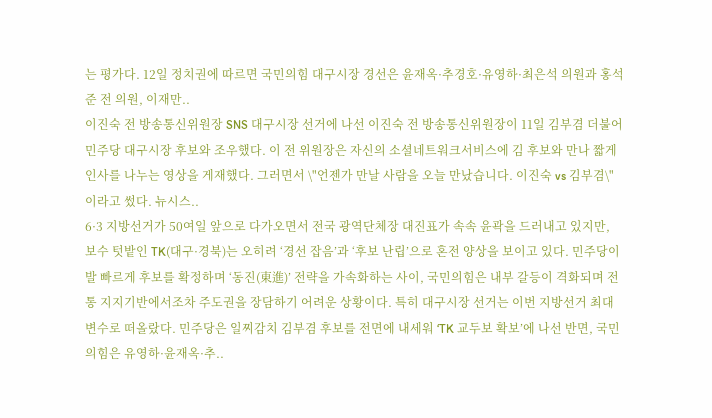는 평가다. 12일 정치권에 따르면 국민의힘 대구시장 경선은 윤재옥·추경호·유영하·최은석 의원과 홍석준 전 의원, 이재만..
이진숙 전 방송통신위원장 SNS 대구시장 선거에 나선 이진숙 전 방송통신위원장이 11일 김부겸 더불어민주당 대구시장 후보와 조우했다. 이 전 위원장은 자신의 소셜네트워크서비스에 김 후보와 만나 짧게 인사를 나누는 영상을 게재했다. 그러면서 \"언젠가 만날 사람을 오늘 만났습니다. 이진숙 vs 김부겸\"이라고 썼다. 뉴시스..
6·3 지방선거가 50여일 앞으로 다가오면서 전국 광역단체장 대진표가 속속 윤곽을 드러내고 있지만, 보수 텃밭인 TK(대구·경북)는 오히려 ‘경선 잡음’과 ‘후보 난립’으로 혼전 양상을 보이고 있다. 민주당이 발 빠르게 후보를 확정하며 ‘동진(東進)’ 전략을 가속화하는 사이, 국민의힘은 내부 갈등이 격화되며 전통 지지기반에서조차 주도권을 장담하기 어려운 상황이다. 특히 대구시장 선거는 이번 지방선거 최대 변수로 떠올랐다. 민주당은 일찌감치 김부겸 후보를 전면에 내세워 ‘TK 교두보 확보’에 나선 반면, 국민의힘은 유영하·윤재옥·추..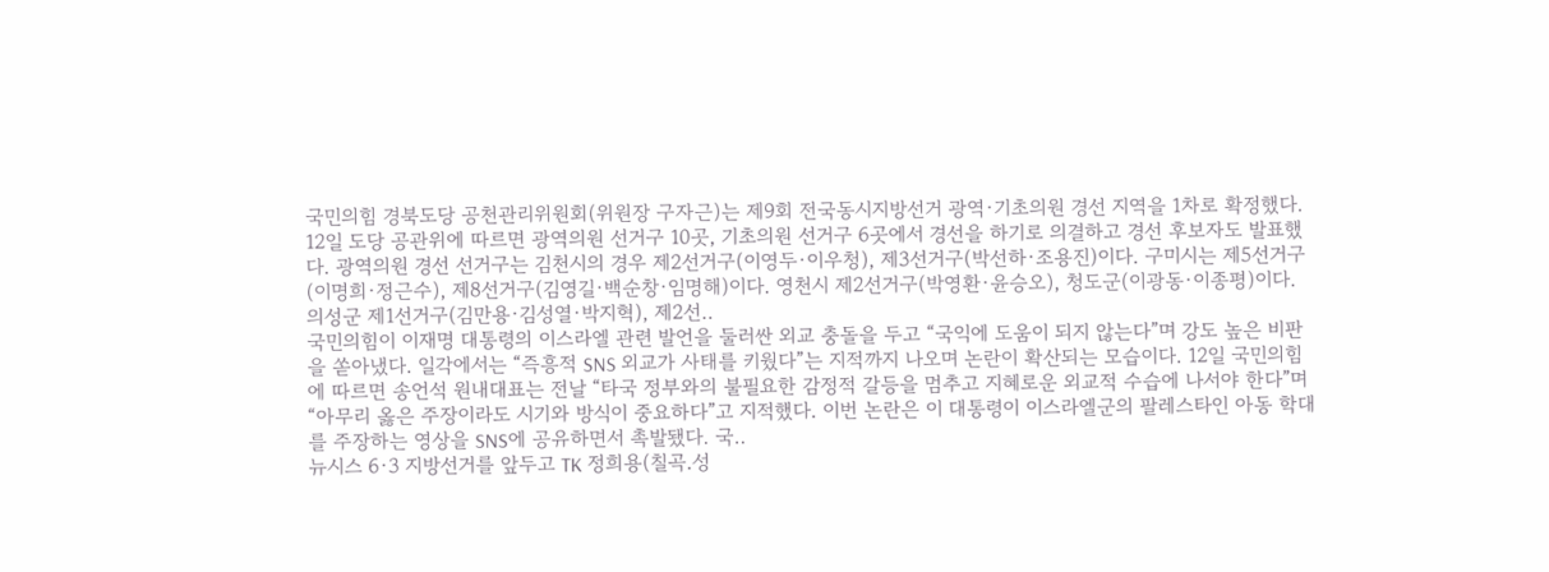국민의힘 경북도당 공천관리위원회(위원장 구자근)는 제9회 전국동시지방선거 광역·기초의원 경선 지역을 1차로 확정했다. 12일 도당 공관위에 따르면 광역의원 선거구 10곳, 기초의원 선거구 6곳에서 경선을 하기로 의결하고 경선 후보자도 발표했다. 광역의원 경선 선거구는 김천시의 경우 제2선거구(이영두·이우청), 제3선거구(박선하·조용진)이다. 구미시는 제5선거구(이명희·정근수), 제8선거구(김영길·백순창·임명해)이다. 영천시 제2선거구(박영환·윤승오), 청도군(이광동·이종평)이다. 의성군 제1선거구(김만용·김성열·박지혁), 제2선..
국민의힘이 이재명 대통령의 이스라엘 관련 발언을 둘러싼 외교 충돌을 두고 “국익에 도움이 되지 않는다”며 강도 높은 비판을 쏟아냈다. 일각에서는 “즉흥적 SNS 외교가 사태를 키웠다”는 지적까지 나오며 논란이 확산되는 모습이다. 12일 국민의힘에 따르면 송언석 원내대표는 전날 “타국 정부와의 불필요한 감정적 갈등을 멈추고 지혜로운 외교적 수습에 나서야 한다”며 “아무리 옳은 주장이라도 시기와 방식이 중요하다”고 지적했다. 이번 논란은 이 대통령이 이스라엘군의 팔레스타인 아동 학대를 주장하는 영상을 SNS에 공유하면서 촉발됐다. 국..
뉴시스 6·3 지방선거를 앞두고 TK 정희용(칠곡.성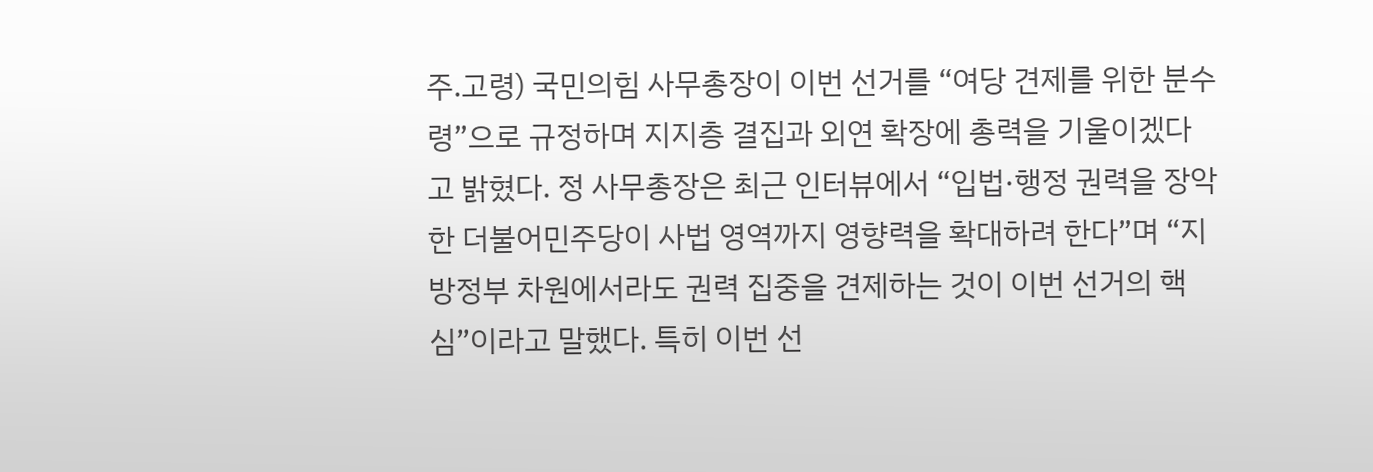주.고령) 국민의힘 사무총장이 이번 선거를 “여당 견제를 위한 분수령”으로 규정하며 지지층 결집과 외연 확장에 총력을 기울이겠다고 밝혔다. 정 사무총장은 최근 인터뷰에서 “입법·행정 권력을 장악한 더불어민주당이 사법 영역까지 영향력을 확대하려 한다”며 “지방정부 차원에서라도 권력 집중을 견제하는 것이 이번 선거의 핵심”이라고 말했다. 특히 이번 선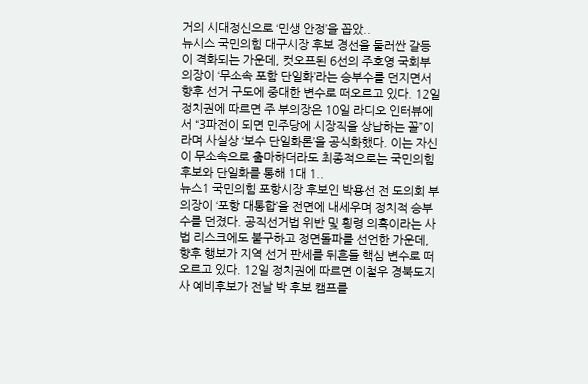거의 시대정신으로 ‘민생 안정’을 꼽았..
뉴시스 국민의힘 대구시장 후보 경선을 둘러싼 갈등이 격화되는 가운데, 컷오프된 6선의 주호영 국회부의장이 ‘무소속 포함 단일화’라는 승부수를 던지면서 향후 선거 구도에 중대한 변수로 떠오르고 있다. 12일 정치권에 따르면 주 부의장은 10일 라디오 인터뷰에서 “3파전이 되면 민주당에 시장직을 상납하는 꼴”이라며 사실상 ‘보수 단일화론’을 공식화했다. 이는 자신이 무소속으로 출마하더라도 최종적으로는 국민의힘 후보와 단일화를 통해 1대 1..
뉴스1 국민의힘 포항시장 후보인 박용선 전 도의회 부의장이 ‘포항 대통합’을 전면에 내세우며 정치적 승부수를 던졌다. 공직선거법 위반 및 횡령 의혹이라는 사법 리스크에도 불구하고 정면돌파를 선언한 가운데, 향후 행보가 지역 선거 판세를 뒤흔들 핵심 변수로 떠오르고 있다. 12일 정치권에 따르면 이철우 경북도지사 예비후보가 전날 박 후보 캠프를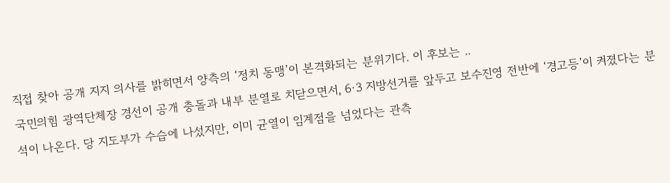직접 찾아 공개 지지 의사를 밝히면서 양측의 ‘정치 동맹’이 본격화되는 분위기다. 이 후보는 ..
국민의힘 광역단체장 경선이 공개 충돌과 내부 분열로 치닫으면서, 6·3 지방선거를 앞두고 보수진영 전반에 ‘경고등’이 켜졌다는 분석이 나온다. 당 지도부가 수습에 나섰지만, 이미 균열이 임계점을 넘었다는 관측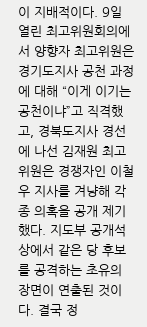이 지배적이다. 9일 열린 최고위원회의에서 양향자 최고위원은 경기도지사 공천 과정에 대해 “이게 이기는 공천이냐”고 직격했고, 경북도지사 경선에 나선 김재원 최고위원은 경쟁자인 이철우 지사를 겨냥해 각종 의혹을 공개 제기했다. 지도부 공개석상에서 같은 당 후보를 공격하는 초유의 장면이 연출된 것이다. 결국 정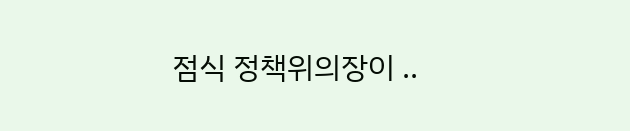점식 정책위의장이 ..